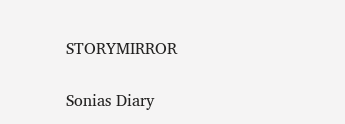STORYMIRROR

Sonias Diary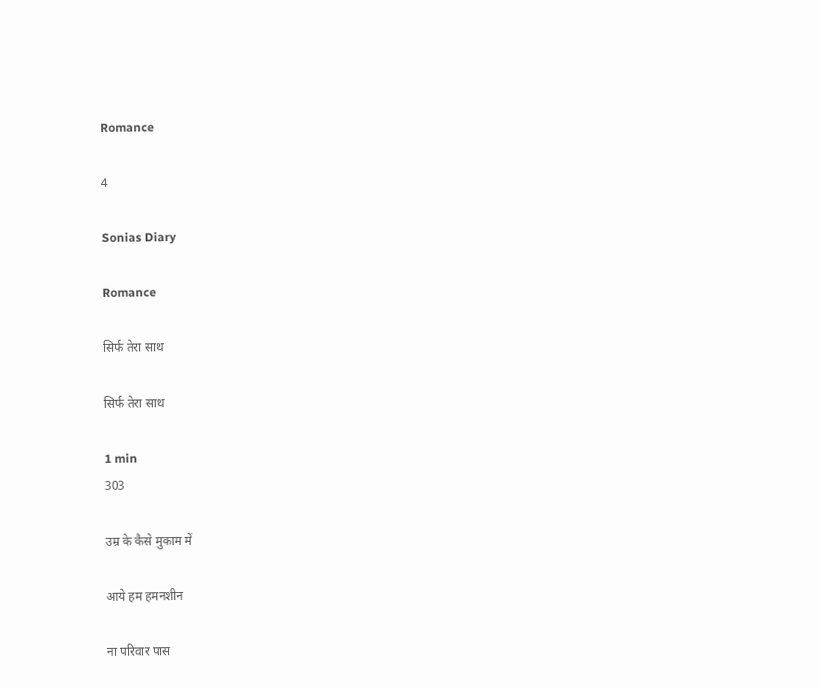Romance

4

Sonias Diary

Romance

सिर्फ तेरा साथ

सिर्फ तेरा साथ

1 min
303

उम्र के कैसे मुकाम में

आये हम हमनशीन

ना परिवार पास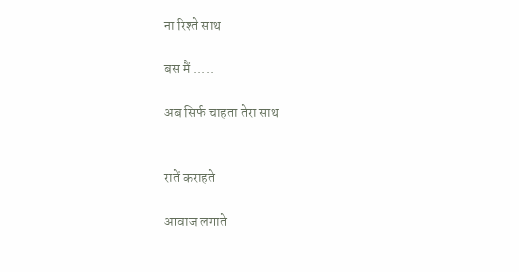ना रिश्ते साथ

बस मैं .....

अब सिर्फ चाहता तेरा साथ


रातें कराहते

आवाज लगाते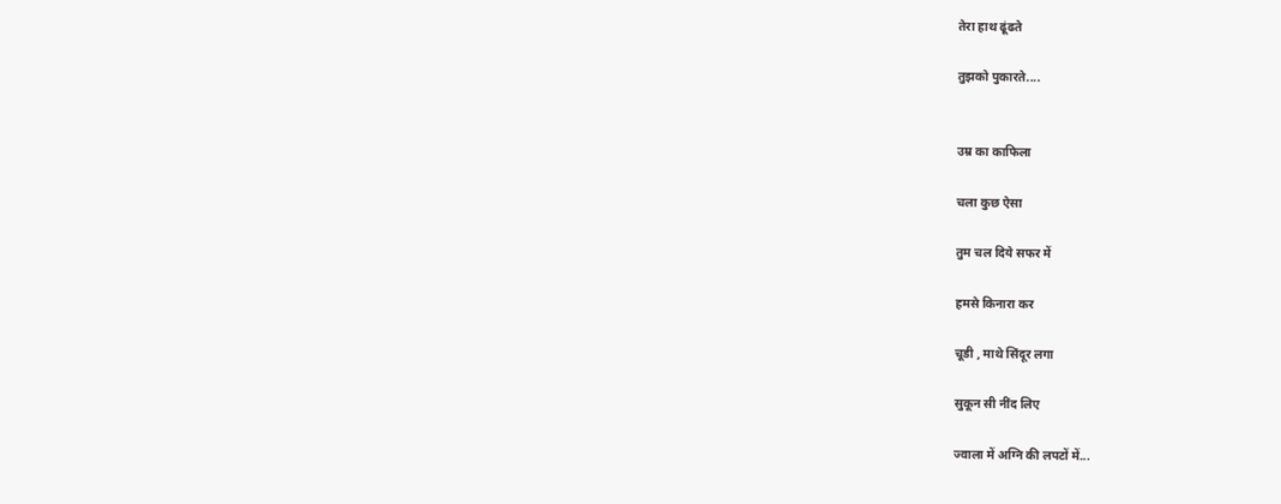तेरा हाथ ढूंढते

तुझको पुकारते....


उम्र का काफिला

चला कुछ ऐसा

तुम चल दिये सफर में

हमसे किनारा कर

चूडी , माथे सिंदूर लगा

सुकून सी नींद लिए

ज्वाला में अग्नि की लपटों में...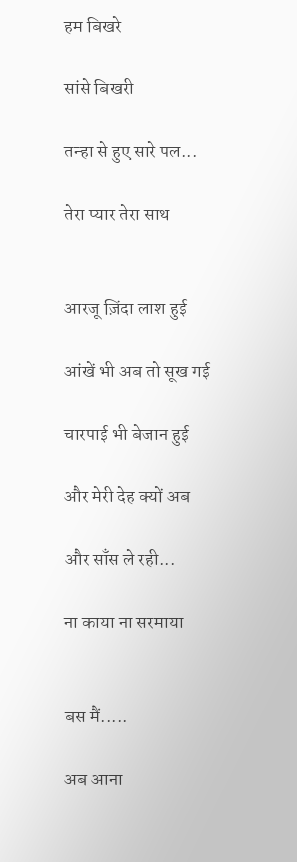हम बिखरे

सांसे बिखरी

तन्हा से हुए सारे पल...

तेरा प्यार तेरा साथ


आरजू ज़िंदा लाश हुई

आंखें भी अब तो सूख गई

चारपाई भी बेजान हुई

और मेरी देह क्यों अब

और साँस ले रही...

ना काया ना सरमाया


बस मैं.....

अब आना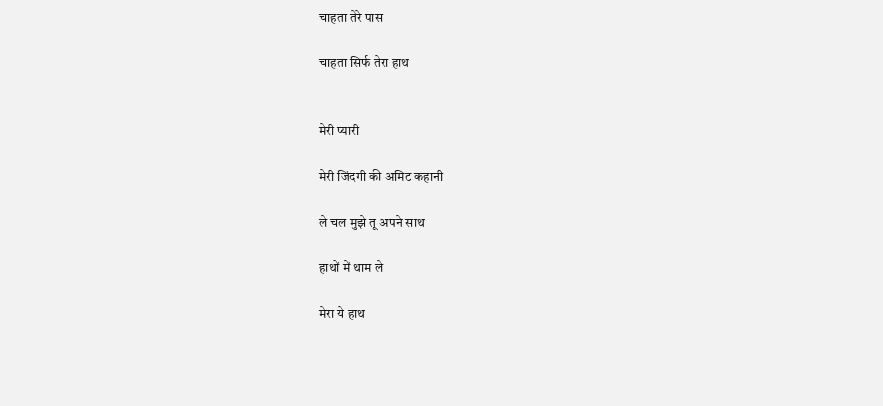चाहता तेरे पास

चाहता सिर्फ तेरा हाथ


मेरी प्यारी

मेरी जिंदगी की अमिट कहानी

ले चल मुझे तू अपने साथ

हाथों में थाम ले

मेरा ये हाथ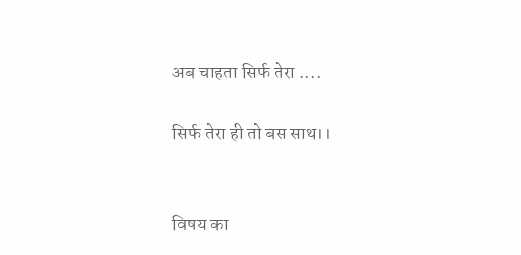अब चाहता सिर्फ तेरा ....

सिर्फ तेरा ही तो बस साथ।।


विषय का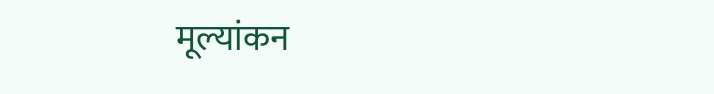मूल्यांकन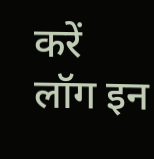करें
लॉग इन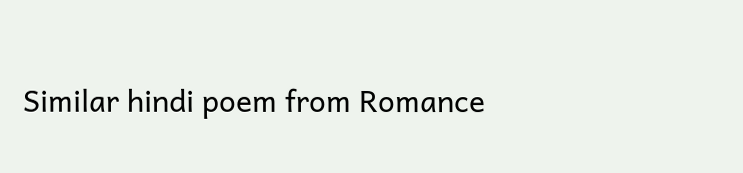Similar hindi poem from Romance